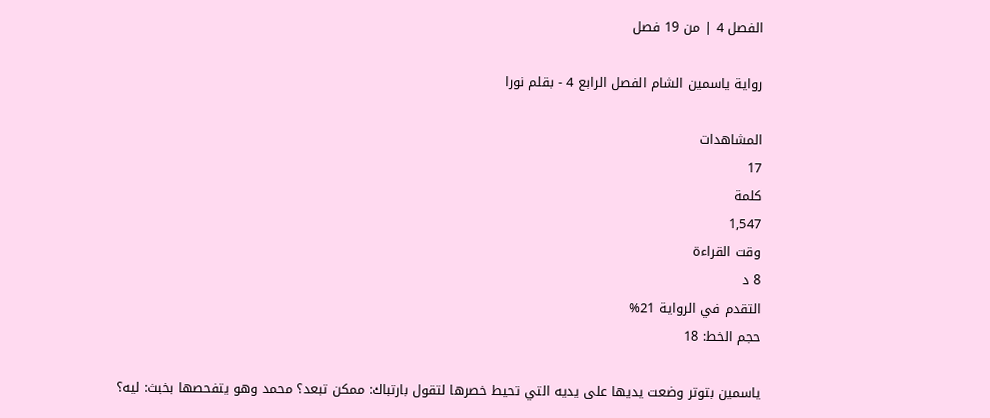الفصل 4 | من 19 فصل

رواية ياسمين الشام الفصل الرابع 4 - بقلم نورا

المشاهدات
17
كلمة
1,547
وقت القراءة
8 د
التقدم في الرواية 21%
حجم الخط: 18

ياسمين بتوتر وضعت يديها على يديه التي تحيط خصرها لتقول بارتباك: ممكن تبعد؟ محمد وهو يتفحصها بخبث: ليه؟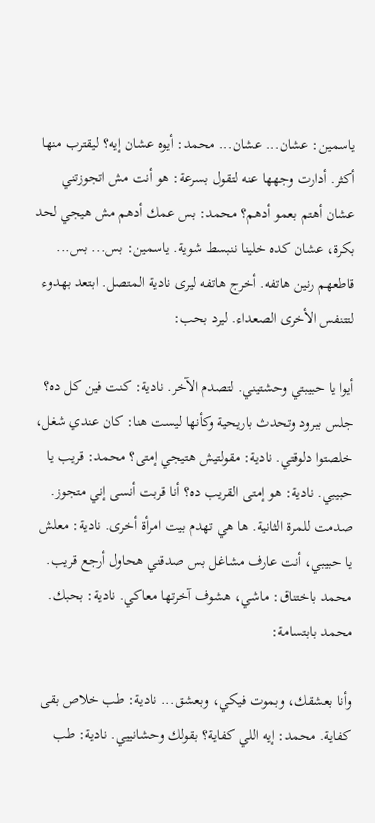ياسمين: عشان... عشان... محمد: أيوه عشان إيه؟ ليقترب منها أكثر. أدارت وجهها عنه لتقول بسرعة: هو أنت مش اتجوزتني عشان أهتم بعمو أدهم؟ محمد: بس عمك أدهم مش هيجي لحد بكرة، عشان كده خلينا ننبسط شوية. ياسمين: بس... بس... قاطعهم رنين هاتفه. أخرج هاتفه ليرى نادية المتصل. ابتعد بهدوء لتتنفس الأخرى الصعداء. ليرد بحب:

أيوا يا حبيبتي وحشتيني. لتصدم الآخر. نادية: كنت فين كل ده؟ جلس ببرود وتحدث باريحية وكأنها ليست هنا: كان عندي شغل، خلصتوا دلوقتي. نادية: مقولتيش هتيجي إمتى؟ محمد: قريب يا حبيبي. نادية: هو إمتى القريب ده؟ أنا قربت أنسى إني متجوز. صدمت للمرة الثانية. ها هي تهدم بيت امرأة أخرى. نادية: معلش يا حبيبي، أنت عارف مشاغل بس صدقني هحاول أرجع قريب. محمد باختناق: ماشي، هشوف آخرتها معاكي. نادية: بحبك. محمد بابتسامة:

وأنا بعشقك، وبموت فيكي، وبعشق... نادية: طب خلاص بقى كفاية. محمد: إيه اللي كفاية؟ بقولك وحشانييي. نادية: طب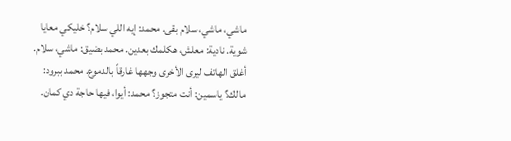ماشي، ماشي، سلام بقى. محمد: إيه اللي سلام؟ خليكي معايا شوية. نادية: معلش، هكلمك بعدين. محمد بضيق: ماشي، سلام. أغلق الهاتف ليرى الأخرى وجهها غارقاً بالدموع. محمد ببرود: مالك؟ ياسمين: أنت متجوز؟ محمد: أيوا، فيها حاجة دي كمان.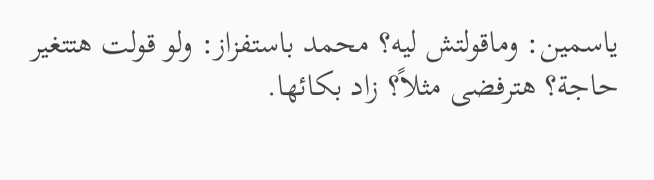ياسمين: وماقولتش ليه؟ محمد باستفزاز: ولو قولت هتتغير حاجة؟ هترفضى مثلاً؟ زاد بكائها.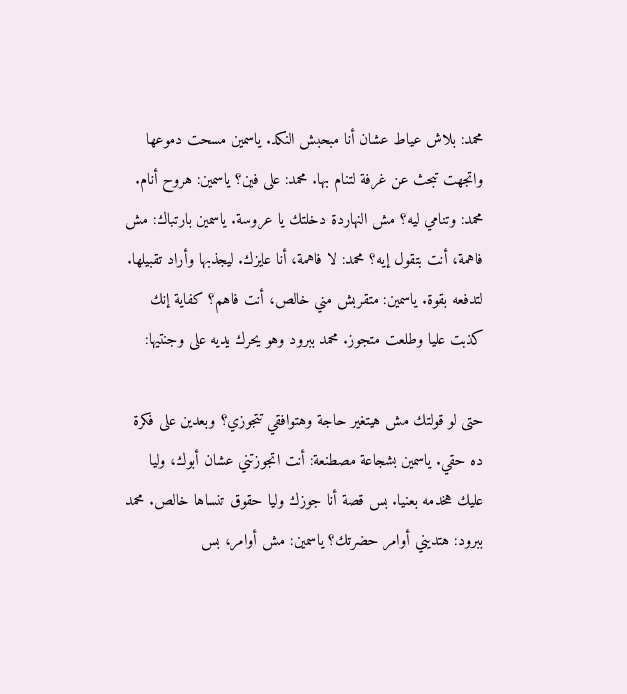محمد: بلاش عياط عشان أنا مبحبش النكد. ياسمين مسحت دموعها واتجهت تبحث عن غرفة لتنام بها. محمد: على فين؟ ياسمين: هروح أنام. محمد: وتنامي ليه؟ مش النهاردة دخلتك يا عروسة. ياسمين بارتباك: مش فاهمة، أنت بتقول إيه؟ محمد: لا فاهمة، أنا عايزك. ليجذبها وأراد تقبيلها. لتدفعه بقوة. ياسمين: متقربش مني خالص، أنت فاهم؟ كفاية إنك كذبت عليا وطلعت متجوز. محمد ببرود وهو يحرك يديه على وجنتيها:

حتى لو قولتك مش هيتغير حاجة وهتوافقي تتجوزي؟ وبعدين على فكرة ده حقي. ياسمين بشجاعة مصطنعة: أنت اتجوزتني عشان أبوك، وليا عليك هخدمه بعنيا. بس قصة أنا جوزك وليا حقوق تنساها خالص. محمد ببرود: هتديني أوامر حضرتك؟ ياسمين: مش أوامر، بس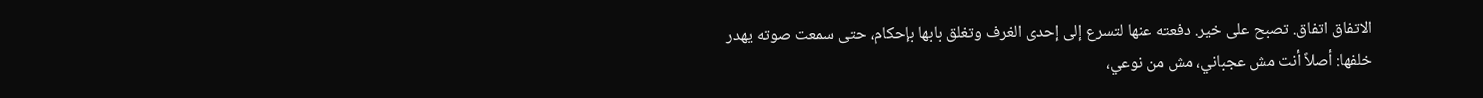الاتفاق اتفاق. تصبح على خير. دفعته عنها لتسرع إلى إحدى الغرف وتغلق بابها بإحكام، حتى سمعت صوته يهدر خلفها: أصلاً أنت مش عجباني، مش من نوعي،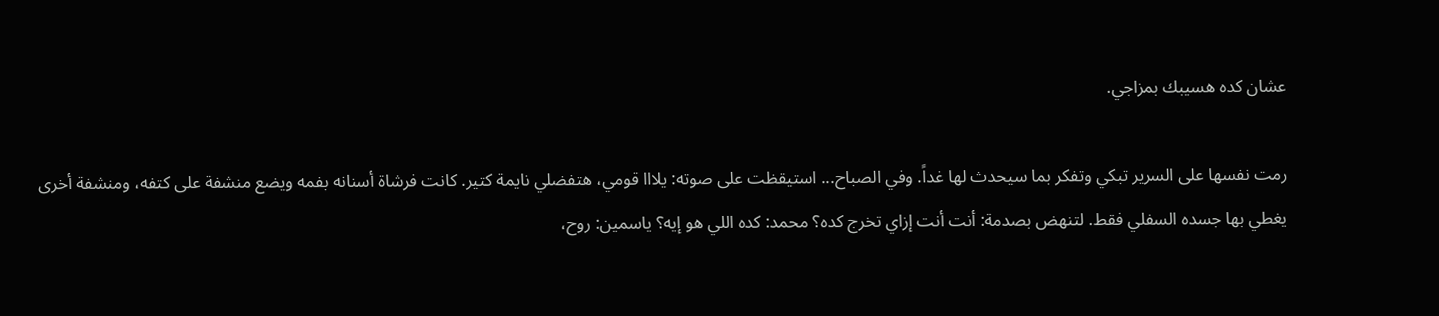عشان كده هسيبك بمزاجي.

رمت نفسها على السرير تبكي وتفكر بما سيحدث لها غداً. وفي الصباح... استيقظت على صوته: يلااا قومي، هتفضلي نايمة كتير. كانت فرشاة أسنانه بفمه ويضع منشفة على كتفه، ومنشفة أخرى يغطي بها جسده السفلي فقط. لتنهض بصدمة: أنت أنت إزاي تخرج كده؟ محمد: كده اللي هو إيه؟ ياسمين: روح،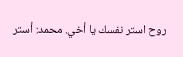روح استر نفسك يا أخي. محمد: أستر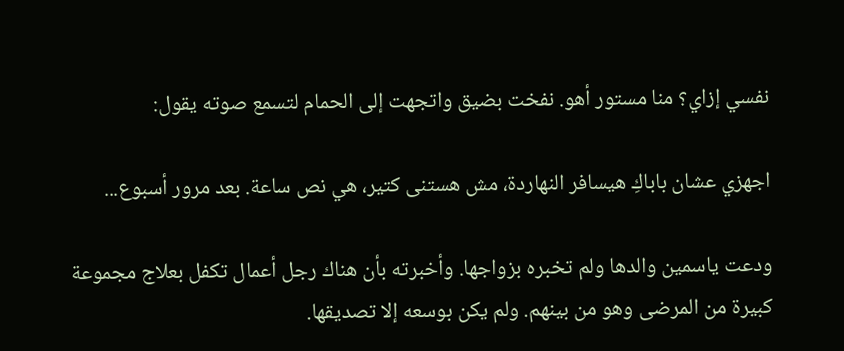نفسي إزاي؟ منا مستور أهو. نفخت بضيق واتجهت إلى الحمام لتسمع صوته يقول:

اجهزي عشان باباكِ هيسافر النهاردة، مش هستنى كتير، هي نص ساعة. بعد مرور أسبوع...

ودعت ياسمين والدها ولم تخبره بزواجها. وأخبرته بأن هناك رجل أعمال تكفل بعلاج مجموعة كبيرة من المرضى وهو من بينهم. ولم يكن بوسعه إلا تصديقها.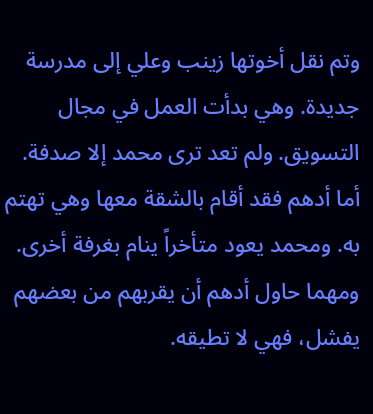وتم نقل أخوتها زينب وعلي إلى مدرسة جديدة. وهي بدأت العمل في مجال التسويق. ولم تعد ترى محمد إلا صدفة. أما أدهم فقد أقام بالشقة معها وهي تهتم به. ومحمد يعود متأخراً ينام بغرفة أخرى. ومهما حاول أدهم أن يقربهم من بعضهم يفشل، فهي لا تطيقه.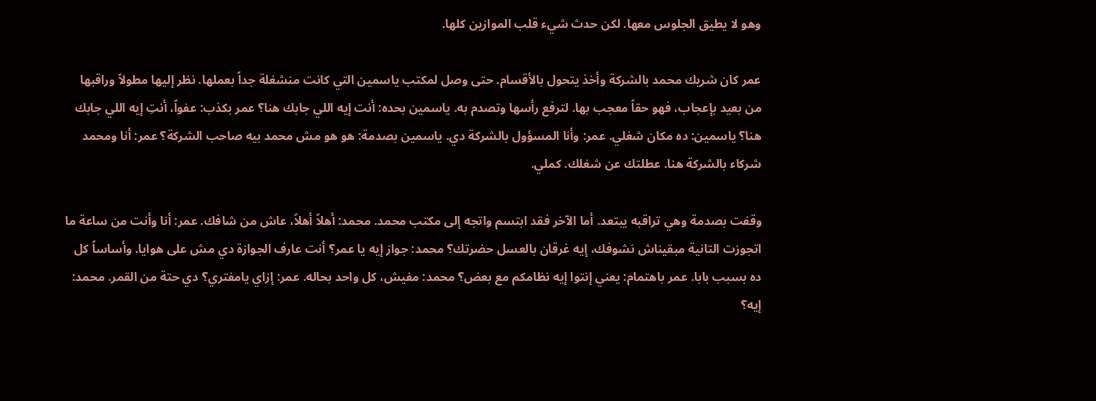وهو لا يطيق الجلوس معها. لكن حدث شيء قلب الموازين كلها.

عمر كان شريك محمد بالشركة وأخذ يتحول بالأقسام. حتى وصل لمكتب ياسمين التي كانت منشغلة جداً بعملها. نظر إليها مطولاً وراقبها من بعيد بإعجاب، فهو حقاً معجب بها. لترفع رأسها وتصدم به. ياسمين بحده: أنت إيه اللي جابك هنا؟ عمر بكذب: عفواً، أنتِ إيه اللي جابك هنا؟ ياسمين: ده مكان شغلي. عمر: وأنا المسؤول بالشركة دي. ياسمين بصدمة: هو هو مش محمد بيه صاحب الشركة؟ عمر: أنا ومحمد شركاء بالشركة هنا. عطلتك عن شغلك. كملي.

وقفت بصدمة وهي تراقبه يبتعد. أما الآخر فقد ابتسم واتجه إلى مكتب محمد. محمد: أهلاً أهلاً، عاش من شافك. عمر: أنا وأنت من ساعة ما اتجوزت التانية مبقيناش نشوفك، إيه غرقان بالعسل حضرتك؟ محمد: جواز إيه يا عمر؟ أنت عارف الجوازة دي مش على هوايا. وأساساً كل ده بسبب بابا. عمر باهتمام: يعني إنتوا إيه نظامكم مع بعض؟ محمد: مفيش، كل واحد بحاله. عمر: إزاي يامفتري؟ دي حتة من القمر. محمد: إيه؟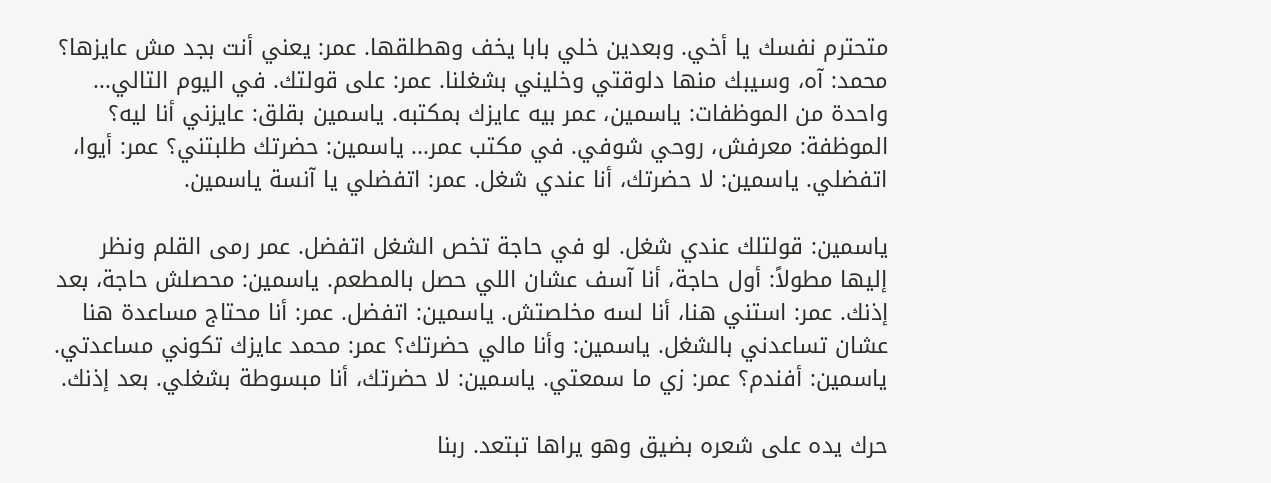متحترم نفسك يا أخي. وبعدين خلي بابا يخف وهطلقها. عمر: يعني أنت بجد مش عايزها؟ محمد: آه، وسيبك منها دلوقتي وخليني بشغلنا. عمر: على قولتك. في اليوم التالي... واحدة من الموظفات: ياسمين، عمر بيه عايزك بمكتبه. ياسمين بقلق: عايزني أنا ليه؟ الموظفة: معرفش، روحي شوفي. في مكتب عمر... ياسمين: حضرتك طلبتني؟ عمر: أيوا، اتفضلي. ياسمين: لا حضرتك، أنا عندي شغل. عمر: اتفضلي يا آنسة ياسمين.

ياسمين: قولتلك عندي شغل. لو في حاجة تخص الشغل اتفضل. عمر رمى القلم ونظر إليها مطولاً: أول حاجة، أنا آسف عشان اللي حصل بالمطعم. ياسمين: محصلش حاجة، بعد إذنك. عمر: استني هنا، أنا لسه مخلصتش. ياسمين: اتفضل. عمر: أنا محتاج مساعدة هنا عشان تساعدني بالشغل. ياسمين: وأنا مالي حضرتك؟ عمر: محمد عايزك تكوني مساعدتي. ياسمين: أفندم؟ عمر: زي ما سمعتي. ياسمين: لا حضرتك، أنا مبسوطة بشغلي. بعد إذنك.

حرك يده على شعره بضيق وهو يراها تبتعد. ربنا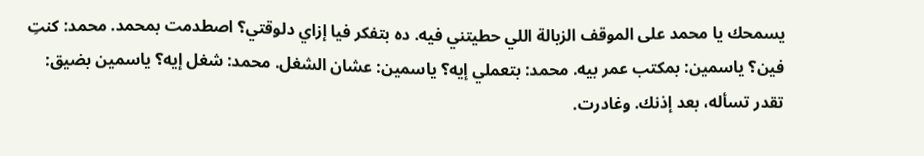يسمحك يا محمد على الموقف الزبالة اللي حطيتني فيه. ده بتفكر فيا إزاي دلوقتي؟ اصطدمت بمحمد. محمد: كنتِ فين؟ ياسمين: بمكتب عمر بيه. محمد: بتعملي إيه؟ ياسمين: عشان الشغل. محمد: شغل إيه؟ ياسمين بضيق: تقدر تسأله، بعد إذنك. وغادرت.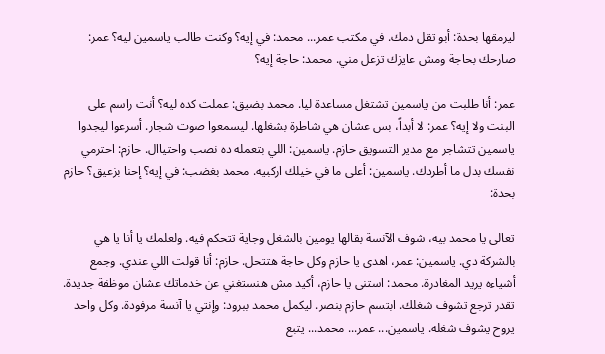ليرمقها بحدة: أبو تقل دمك. في مكتب عمر... محمد: في إيه؟ وكنت طالب ياسمين ليه؟ عمر: صارحك بحاجة ومش عايزك تزعل مني. محمد: حاجة إيه؟

عمر: أنا طلبت من ياسمين تشتغل مساعدة ليا. محمد بضيق: عملت كده ليه؟ أنت راسم على البنت ولا إيه؟ عمر: لا أبداً، بس عشان هي شاطرة بشغلها. ليسمعوا صوت شجار. أسرعوا ليجدوا ياسمين تتشاجر مع مدير التسويق حازم. ياسمين: اللي بتعمله ده نصب واحتياال. حازم: احترمي نفسك بدل ما أطردك. ياسمين: أعلى ما في خيلك اركبيه. محمد بغضب: في إيه؟ إحنا بزعيق؟ حازم بحدة:

تعالى يا محمد بيه، شوف الآنسة بقالها يومين بالشغل وجاية تتحكم فيه. ولعلمك يا أنا يا هي بالشركة دي. ياسمين: عمر، اهدى يا حازم وكل حاجة هتتحل. حازم: أنا قولت اللي عندي. وجمع أشياءه يريد المغادرة. محمد: استنى يا حازم، أكيد مش هنستغني عن خدماتك عشان موظفة جديدة. تقدر ترجع تشوف شغلك. ابتسم حازم بنصر. ليكمل محمد ببرود: وإنتي يا آنسة مرفودة. وكل واحد يروح يشوف شغله. ياسمين... عمر... محمد... يتبع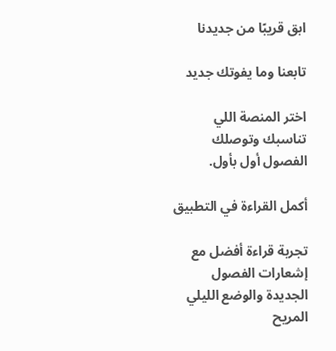ابق قريبًا من جديدنا

تابعنا وما يفوتك جديد

اختر المنصة اللي تناسبك وتوصلك الفصول أول بأول.

أكمل القراءة في التطبيق

تجربة قراءة أفضل مع إشعارات الفصول الجديدة والوضع الليلي المريح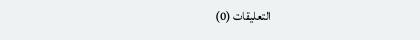التعليقات (0)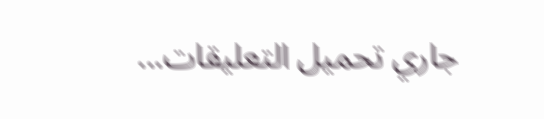جاري تحميل التعليقات...